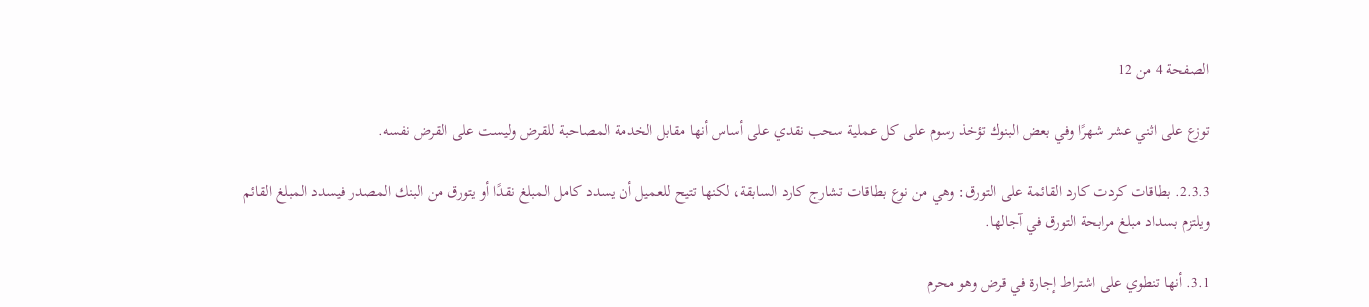الصفحة 4 من 12

توزع على اثني عشر شهرًا وفي بعض البنوك تؤخذ رسوم على كل عملية سحب نقدي على أساس أنها مقابل الخدمة المصاحبة للقرض وليست على القرض نفسه.

2.3.3. بطاقات كردت كارد القائمة على التورق: وهي من نوع بطاقات تشارج كارد السابقة، لكنها تتيح للعميل أن يسدد كامل المبلغ نقدًا أو يتورق من البنك المصدر فيسدد المبلغ القائم ويلتزم بسداد مبلغ مرابحة التورق في آجالها.

3.1. أنها تنطوي على اشتراط إجارة في قرض وهو محرم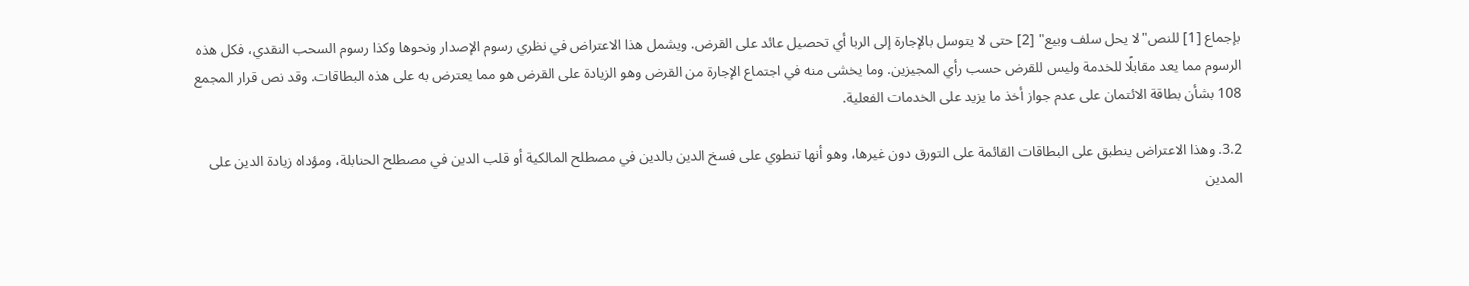بإجماع [1] للنص"لا يحل سلف وبيع" [2] حتى لا يتوسل بالإجارة إلى الربا أي تحصيل عائد على القرض. ويشمل هذا الاعتراض في نظري رسوم الإصدار ونحوها وكذا رسوم السحب النقدي، فكل هذه الرسوم مما يعد مقابلًا للخدمة وليس للقرض حسب رأي المجيزين. وما يخشى منه في اجتماع الإجارة من القرض وهو الزيادة على القرض هو مما يعترض به على هذه البطاقات. وقد نص قرار المجمع 108 بشأن بطاقة الائتمان على عدم جواز أخذ ما يزيد على الخدمات الفعلية.

3.2. وهذا الاعتراض ينطبق على البطاقات القائمة على التورق دون غيرها، وهو أنها تنطوي على فسخ الدين بالدين في مصطلح المالكية أو قلب الدين في مصطلح الحنابلة، ومؤداه زيادة الدين على المدين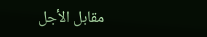مقابل الأجل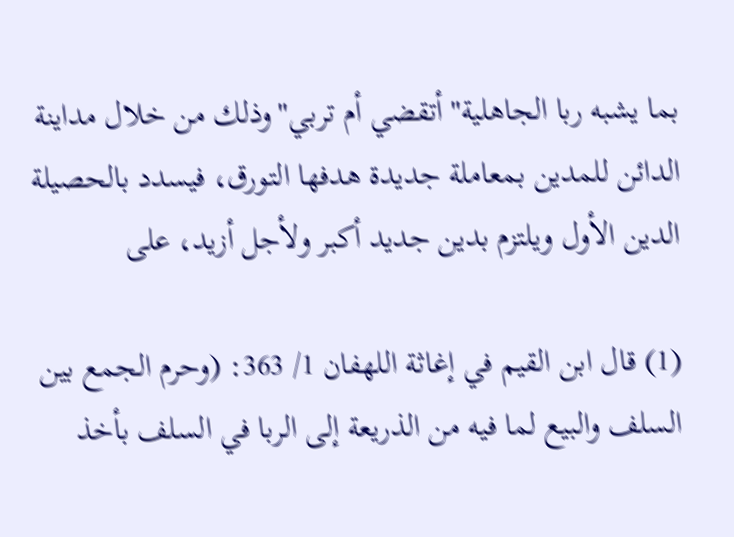بما يشبه ربا الجاهلية"أتقضي أم تربي"وذلك من خلال مداينة الدائن للمدين بمعاملة جديدة هدفها التورق، فيسدد بالحصيلة الدين الأول ويلتزم بدين جديد أكبر ولأجل أزيد، على

(1) قال ابن القيم في إغاثة اللهفان 1/ 363: (وحرم الجمع بين السلف والبيع لما فيه من الذريعة إلى الربا في السلف بأخذ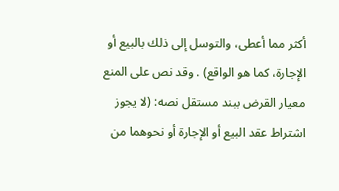أكثر مما أعطى، والتوسل إلى ذلك بالبيع أو الإجارة، كما هو الواقع) . وقد نص على المنع معيار القرض ببند مستقل نصه: (لا يجوز اشتراط عقد البيع أو الإجارة أو نحوهما من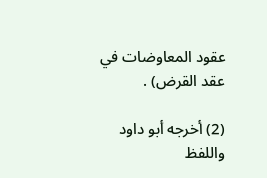عقود المعاوضات في عقد القرض) .

(2) أخرجه أبو داود واللفظ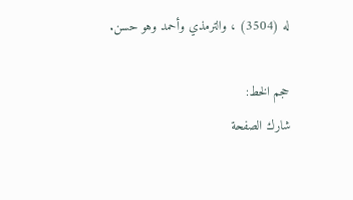له (3504) ، والترمذي وأحمد وهو حسن.

حجم الخط:
شارك الصفحة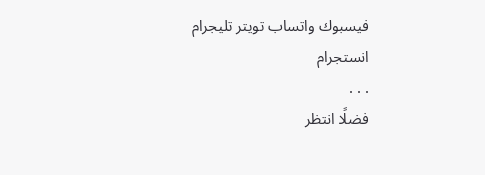فيسبوك واتساب تويتر تليجرام انستجرام
. . .
فضلًا انتظر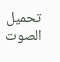تحميل الصوت